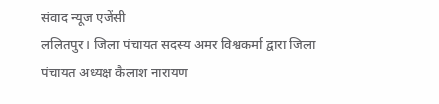संवाद न्यूज एजेंसी
ललितपुर। जिला पंचायत सदस्य अमर विश्वकर्मा द्वारा जिला पंचायत अध्यक्ष कैलाश नारायण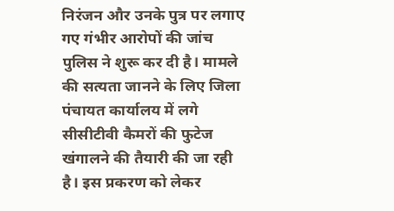निरंजन और उनके पुत्र पर लगाए गए गंभीर आरोपों की जांच पुलिस ने शुरू कर दी है। मामले की सत्यता जानने के लिए जिला पंचायत कार्यालय में लगे सीसीटीवी कैमरों की फुटेज खंगालने की तैयारी की जा रही है। इस प्रकरण को लेकर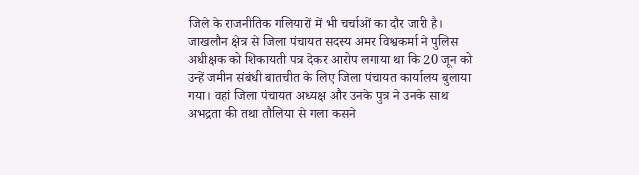जिले के राजनीतिक गलियारों में भी चर्चाओं का दौर जारी है।
जाखलौन क्षेत्र से जिला पंचायत सदस्य अमर विश्वकर्मा ने पुलिस अधीक्षक को शिकायती पत्र देकर आरोप लगाया था कि 20 जून को उन्हें जमीन संबंधी बातचीत के लिए जिला पंचायत कार्यालय बुलाया गया। वहां जिला पंचायत अध्यक्ष और उनके पुत्र ने उनके साथ अभद्रता की तथा तौलिया से गला कसने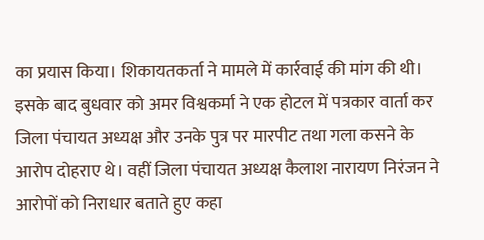का प्रयास किया। शिकायतकर्ता ने मामले में कार्रवाई की मांग की थी।
इसके बाद बुधवार को अमर विश्वकर्मा ने एक होटल में पत्रकार वार्ता कर जिला पंचायत अध्यक्ष और उनके पुत्र पर मारपीट तथा गला कसने के आरोप दोहराए थे। वहीं जिला पंचायत अध्यक्ष कैलाश नारायण निरंजन ने आरोपों को निराधार बताते हुए कहा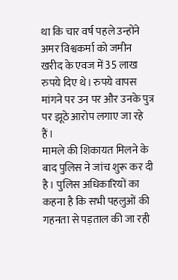था कि चार वर्ष पहले उन्होंने अमर विश्वकर्मा को जमीन खरीद के एवज में 35 लाख रुपये दिए थे। रुपये वापस मांगने पर उन पर और उनके पुत्र पर झूठे आरोप लगाए जा रहे हैं।
मामले की शिकायत मिलने के बाद पुलिस ने जांच शुरू कर दी है। पुलिस अधिकारियों का कहना है कि सभी पहलुओं की गहनता से पड़ताल की जा रही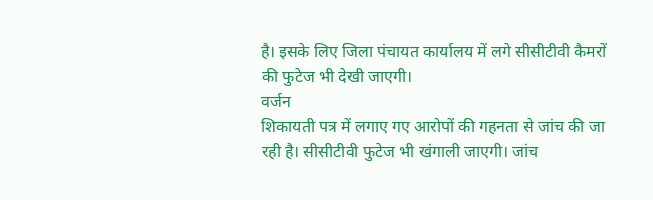है। इसके लिए जिला पंचायत कार्यालय में लगे सीसीटीवी कैमरों की फुटेज भी देखी जाएगी।
वर्जन
शिकायती पत्र में लगाए गए आरोपों की गहनता से जांच की जा रही है। सीसीटीवी फुटेज भी खंगाली जाएगी। जांच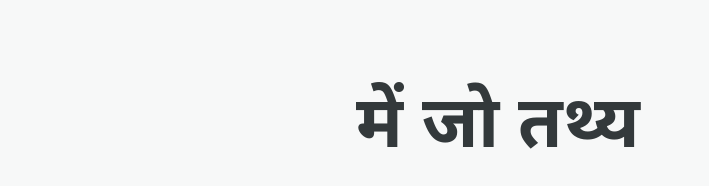में जो तथ्य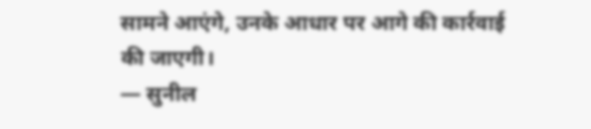सामने आएंगे, उनके आधार पर आगे की कार्रवाई की जाएगी।
— सुनील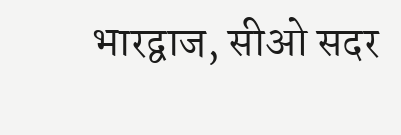भारद्वाज, सीओ सदर